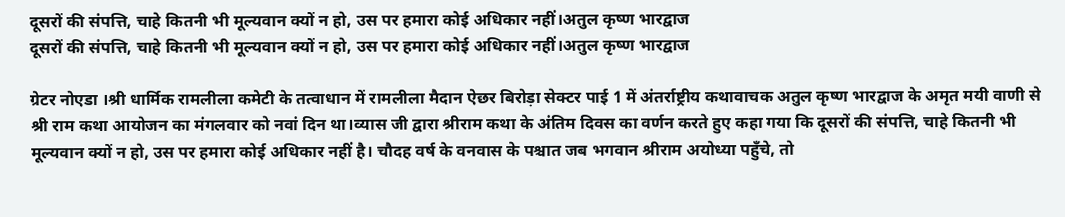दूसरों की संपत्ति, चाहे कितनी भी मूल्यवान क्यों न हो, उस पर हमारा कोई अधिकार नहीं।अतुल कृष्ण भारद्वाज
दूसरों की संपत्ति, चाहे कितनी भी मूल्यवान क्यों न हो, उस पर हमारा कोई अधिकार नहीं।अतुल कृष्ण भारद्वाज

ग्रेटर नोएडा ।श्री धार्मिक रामलीला कमेटी के तत्वाधान में रामलीला मैदान ऐछर बिरोड़ा सेक्टर पाई 1 में अंतर्राष्ट्रीय कथावाचक अतुल कृष्ण भारद्वाज के अमृत मयी वाणी से श्री राम कथा आयोजन का मंगलवार को नवां दिन था।व्यास जी द्वारा श्रीराम कथा के अंतिम दिवस का वर्णन करते हुए कहा गया कि दूसरों की संपत्ति, चाहे कितनी भी मूल्यवान क्यों न हो, उस पर हमारा कोई अधिकार नहीं है। चौदह वर्ष के वनवास के पश्चात जब भगवान श्रीराम अयोध्या पहुँचे, तो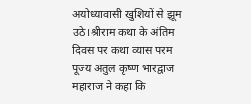अयोध्यावासी खुशियों से झूम उठे।श्रीराम कथा के अंतिम दिवस पर कथा व्यास परम पूज्य अतुल कृष्ण भारद्वाज महाराज ने कहा कि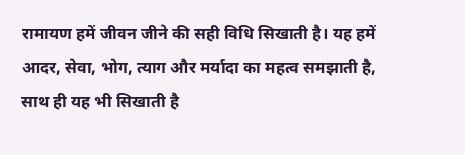रामायण हमें जीवन जीने की सही विधि सिखाती है। यह हमें आदर, सेवा, भोग, त्याग और मर्यादा का महत्व समझाती है, साथ ही यह भी सिखाती है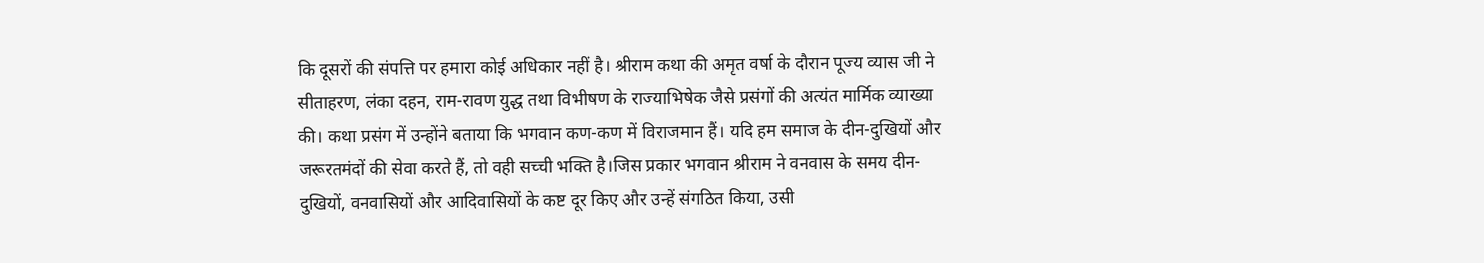कि दूसरों की संपत्ति पर हमारा कोई अधिकार नहीं है। श्रीराम कथा की अमृत वर्षा के दौरान पूज्य व्यास जी ने सीताहरण, लंका दहन, राम-रावण युद्ध तथा विभीषण के राज्याभिषेक जैसे प्रसंगों की अत्यंत मार्मिक व्याख्या की। कथा प्रसंग में उन्होंने बताया कि भगवान कण-कण में विराजमान हैं। यदि हम समाज के दीन-दुखियों और जरूरतमंदों की सेवा करते हैं, तो वही सच्ची भक्ति है।जिस प्रकार भगवान श्रीराम ने वनवास के समय दीन-दुखियों, वनवासियों और आदिवासियों के कष्ट दूर किए और उन्हें संगठित किया, उसी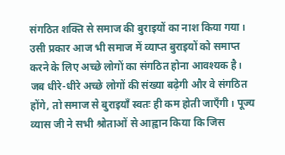संगठित शक्ति से समाज की बुराइयों का नाश किया गया। उसी प्रकार आज भी समाज में व्याप्त बुराइयों को समाप्त करने के लिए अच्छे लोगों का संगठित होना आवश्यक है। जब धीरे-धीरे अच्छे लोगों की संख्या बढ़ेगी और वे संगठित होंगे, तो समाज से बुराइयाँ स्वतः ही कम होती जाएँगी। पूज्य व्यास जी ने सभी श्रोताओं से आह्वान किया कि जिस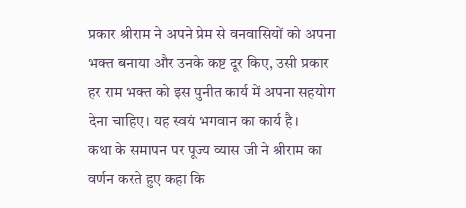प्रकार श्रीराम ने अपने प्रेम से वनवासियों को अपना भक्त बनाया और उनके कष्ट दूर किए, उसी प्रकार हर राम भक्त को इस पुनीत कार्य में अपना सहयोग देना चाहिए। यह स्वयं भगवान का कार्य है।
कथा के समापन पर पूज्य व्यास जी ने श्रीराम का वर्णन करते हुए कहा कि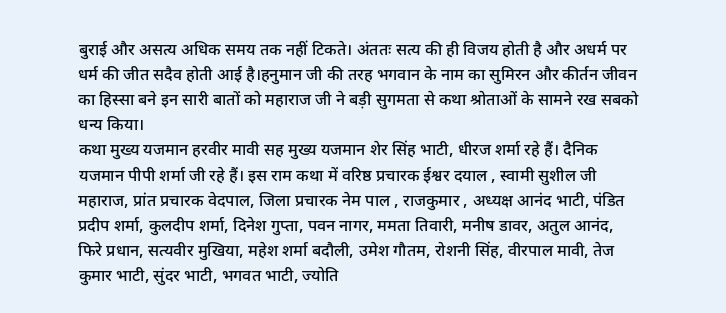बुराई और असत्य अधिक समय तक नहीं टिकते। अंततः सत्य की ही विजय होती है और अधर्म पर धर्म की जीत सदैव होती आई है।हनुमान जी की तरह भगवान के नाम का सुमिरन और कीर्तन जीवन का हिस्सा बने इन सारी बातों को महाराज जी ने बड़ी सुगमता से कथा श्रोताओं के सामने रख सबको धन्य किया।
कथा मुख्य यजमान हरवीर मावी सह मुख्य यजमान शेर सिंह भाटी, धीरज शर्मा रहे हैं। दैनिक यजमान पीपी शर्मा जी रहे हैं। इस राम कथा में वरिष्ठ प्रचारक ईश्वर दयाल , स्वामी सुशील जी महाराज, प्रांत प्रचारक वेदपाल, जिला प्रचारक नेम पाल , राजकुमार , अध्यक्ष आनंद भाटी, पंडित प्रदीप शर्मा, कुलदीप शर्मा, दिनेश गुप्ता, पवन नागर, ममता तिवारी, मनीष डावर, अतुल आनंद, फिरे प्रधान, सत्यवीर मुखिया, महेश शर्मा बदौली, उमेश गौतम, रोशनी सिंह, वीरपाल मावी, तेज कुमार भाटी, सुंदर भाटी, भगवत भाटी, ज्योति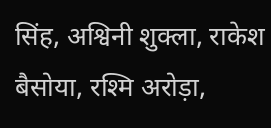सिंह, अश्विनी शुक्ला, राकेश बैसोया, रश्मि अरोड़ा,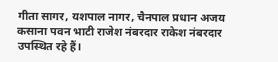गीता सागर, यशपाल नागर, चैनपाल प्रधान अजय कसाना पवन भाटी राजेश नंबरदार राकेश नंबरदार उपस्थित रहे हैं।